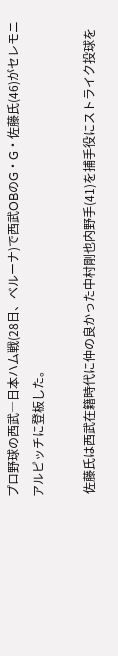プロ野球の西武―日本ハム戦(28日、ベルーナ)で西武OBのG・G・佐藤氏(46)がセレモニアルピッチに登板した。

 佐藤氏は西武在籍時代に仲の良かった中村剛也内野手(41)を捕手役にストライク投球を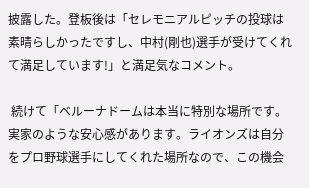披露した。登板後は「セレモニアルピッチの投球は素晴らしかったですし、中村(剛也)選手が受けてくれて満足しています!」と満足気なコメント。

 続けて「ベルーナドームは本当に特別な場所です。実家のような安心感があります。ライオンズは自分をプロ野球選手にしてくれた場所なので、この機会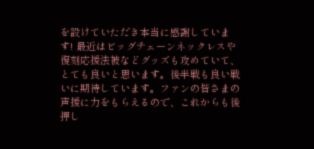を設けていただき本当に感謝しています! 最近はビッグチェーンネックレスや復刻応援法被などグッズも攻めていて、とても良いと思います。後半戦も良い戦いに期待しています。ファンの皆さまの声援に力をもらえるので、これからも後押し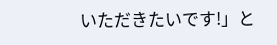いただきたいです!」と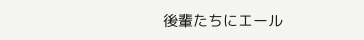後輩たちにエール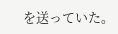を送っていた。